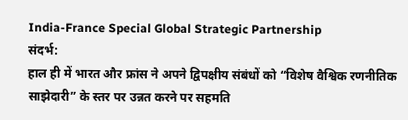India-France Special Global Strategic Partnership
संदर्भ:
हाल ही में भारत और फ्रांस ने अपने द्विपक्षीय संबंधों को “विशेष वैश्विक रणनीतिक साझेदारी” के स्तर पर उन्नत करने पर सहमति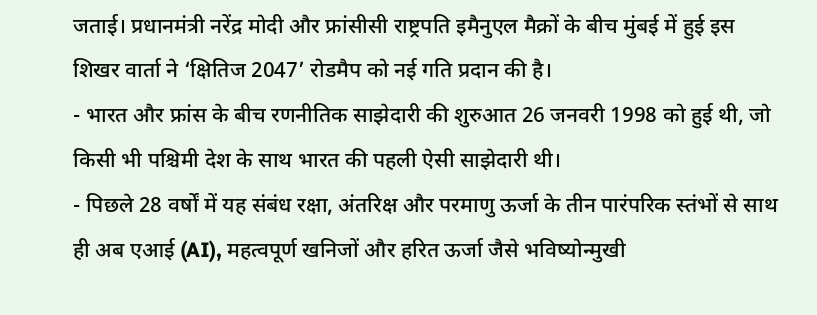जताई। प्रधानमंत्री नरेंद्र मोदी और फ्रांसीसी राष्ट्रपति इमैनुएल मैक्रों के बीच मुंबई में हुई इस शिखर वार्ता ने ‘क्षितिज 2047’ रोडमैप को नई गति प्रदान की है।
- भारत और फ्रांस के बीच रणनीतिक साझेदारी की शुरुआत 26 जनवरी 1998 को हुई थी, जो किसी भी पश्चिमी देश के साथ भारत की पहली ऐसी साझेदारी थी।
- पिछले 28 वर्षों में यह संबंध रक्षा, अंतरिक्ष और परमाणु ऊर्जा के तीन पारंपरिक स्तंभों से साथ ही अब एआई (AI), महत्वपूर्ण खनिजों और हरित ऊर्जा जैसे भविष्योन्मुखी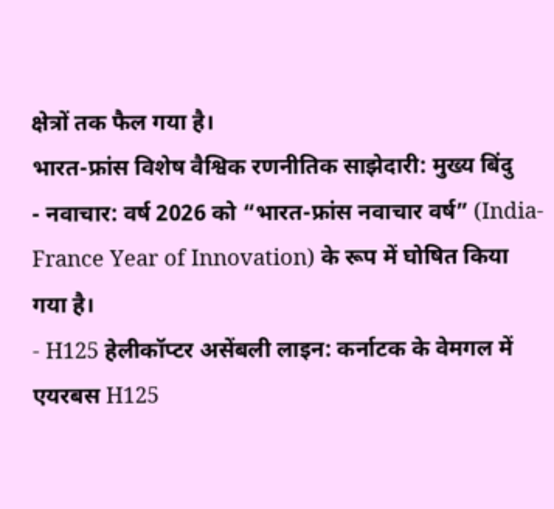क्षेत्रों तक फैल गया है।
भारत-फ्रांस विशेष वैश्विक रणनीतिक साझेदारी: मुख्य बिंदु
- नवाचार: वर्ष 2026 को “भारत-फ्रांस नवाचार वर्ष” (India-France Year of Innovation) के रूप में घोषित किया गया है।
- H125 हेलीकॉप्टर असेंबली लाइन: कर्नाटक के वेमगल में एयरबस H125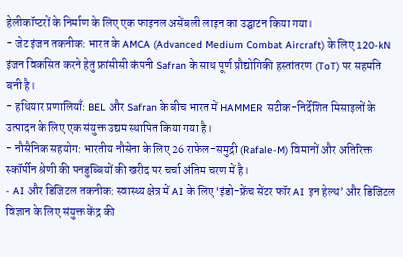हेलीकॉप्टरों के निर्माण के लिए एक फाइनल असेंबली लाइन का उद्घाटन किया गया।
- जेट इंजन तकनीक: भारत के AMCA (Advanced Medium Combat Aircraft) के लिए 120-kN इंजन विकसित करने हेतु फ्रांसीसी कंपनी Safran के साथ पूर्ण प्रौद्योगिकी हस्तांतरण (ToT) पर सहमति बनी है।
- हथियार प्रणालियाँ: BEL और Safran के बीच भारत में HAMMER सटीक-निर्देशित मिसाइलों के उत्पादन के लिए एक संयुक्त उद्यम स्थापित किया गया है।
- नौसैनिक सहयोग: भारतीय नौसेना के लिए 26 राफेल-समुद्री (Rafale-M) विमानों और अतिरिक्त स्कॉर्पीन श्रेणी की पनडुब्बियों की खरीद पर चर्चा अंतिम चरण में है।
- AI और डिजिटल तकनीक: स्वास्थ्य क्षेत्र में AI के लिए ‘इंडो-फ्रेंच सेंटर फॉर AI इन हेल्थ’ और डिजिटल विज्ञान के लिए संयुक्त केंद्र की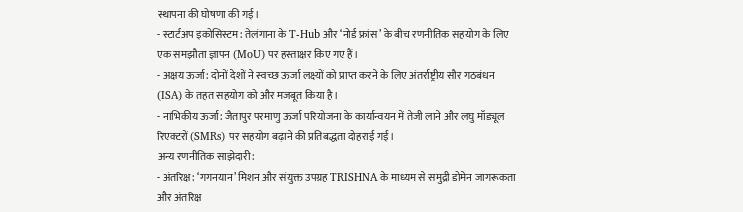स्थापना की घोषणा की गई।
- स्टार्टअप इकोसिस्टम: तेलंगाना के T-Hub और ‘नोर्ड फ्रांस’ के बीच रणनीतिक सहयोग के लिए एक समझौता ज्ञापन (MoU) पर हस्ताक्षर किए गए हैं।
- अक्षय ऊर्जा: दोनों देशों ने स्वच्छ ऊर्जा लक्ष्यों को प्राप्त करने के लिए अंतर्राष्ट्रीय सौर गठबंधन (ISA) के तहत सहयोग को और मजबूत किया है।
- नाभिकीय ऊर्जा: जैतापुर परमाणु ऊर्जा परियोजना के कार्यान्वयन में तेजी लाने और लघु मॉड्यूल रिएक्टरों (SMRs) पर सहयोग बढ़ाने की प्रतिबद्धता दोहराई गई।
अन्य रणनीतिक साझेदारी:
- अंतरिक्ष: ‘गगनयान’ मिशन और संयुक्त उपग्रह TRISHNA के माध्यम से समुद्री डोमेन जागरूकता और अंतरिक्ष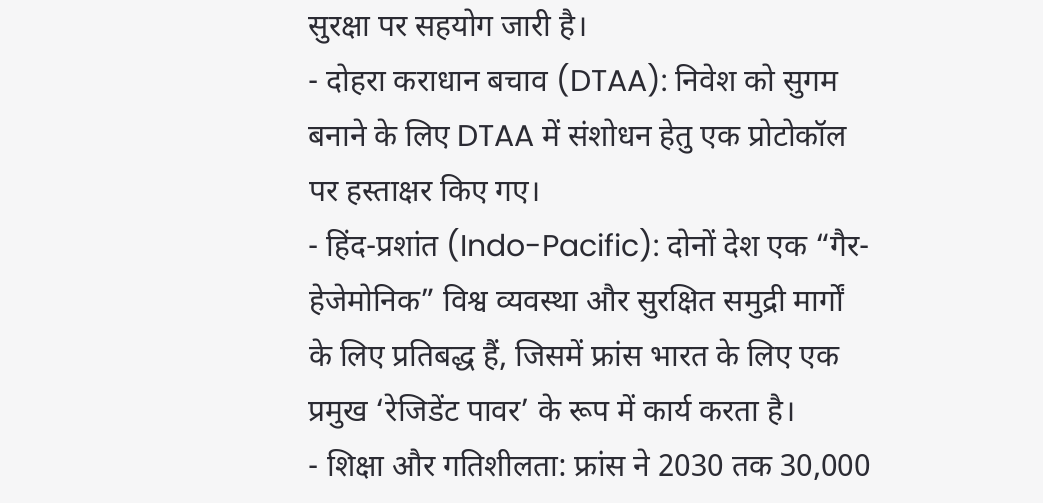सुरक्षा पर सहयोग जारी है।
- दोहरा कराधान बचाव (DTAA): निवेश को सुगम बनाने के लिए DTAA में संशोधन हेतु एक प्रोटोकॉल पर हस्ताक्षर किए गए।
- हिंद-प्रशांत (Indo-Pacific): दोनों देश एक “गैर-हेजेमोनिक” विश्व व्यवस्था और सुरक्षित समुद्री मार्गों के लिए प्रतिबद्ध हैं, जिसमें फ्रांस भारत के लिए एक प्रमुख ‘रेजिडेंट पावर’ के रूप में कार्य करता है।
- शिक्षा और गतिशीलता: फ्रांस ने 2030 तक 30,000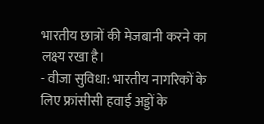भारतीय छात्रों की मेजबानी करने का लक्ष्य रखा है।
- वीजा सुविधा: भारतीय नागरिकों के लिए फ्रांसीसी हवाई अड्डों के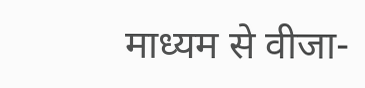माध्यम से वीजा-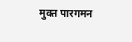मुक्त पारगमन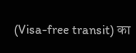(Visa-free transit) का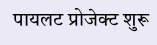पायलट प्रोजेक्ट शुरू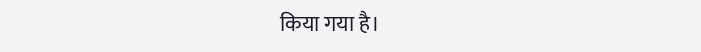किया गया है।